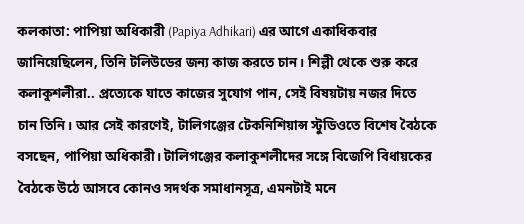কলকাতা: পাপিয়া অধিকারী (Papiya Adhikari) এর আগে একাধিকবার জানিয়েছিলেন, তিনি টলিউডের জন্য কাজ করতে চান। শিল্পী থেকে শুরু করে কলাকুশলীরা.. প্রত্যেকে যাতে কাজের সুযোগ পান, সেই বিষয়টায় নজর দিতে চান তিনি। আর সেই কারণেই, টালিগঞ্জের টেকনিশিয়ান্স স্টুডিওতে বিশেষ বৈঠকে বসছেন, পাপিয়া অধিকারী। টালিগঞ্জের কলাকুশলীদের সঙ্গে বিজেপি বিধায়কের বৈঠকে উঠে আসবে কোনও সদর্থক সমাধানসূত্র, এমনটাই মনে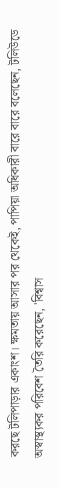করছে টলিপাড়ার একাংশ। ক্ষমতায় আসার পর থেকেই, পাপিয়া অধিকারী বারে বারে বলেছেন, টলিউডে অস্বাস্থ্যকর পরিবেশ তৈরি করেছেন, 'বিশ্বাস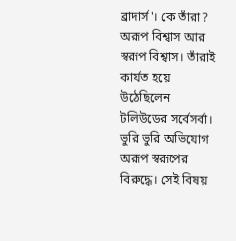ব্রাদার্স'। কে তাঁরা? অরূপ বিশ্বাস আর স্বরূপ বিশ্বাস। তাঁরাই কার্যত হয়ে উঠেছিলেন টলিউডের সর্বেসর্বা। ভুরি ভুরি অভিযোগ অরূপ স্বরূপের বিরুদ্ধে। সেই বিষয়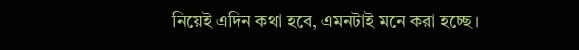নিয়েই এদিন কথা হবে, এমনটাই মনে করা হচ্ছে।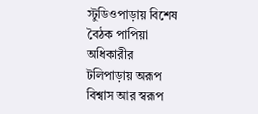স্টুডিওপাড়ায় বিশেষ বৈঠক পাপিয়া অধিকারীর
টলিপাড়ায় অরূপ বিশ্বাস আর স্বরূপ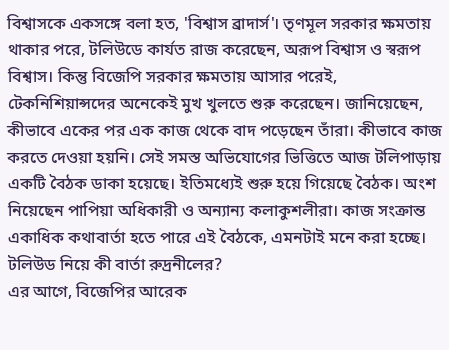বিশ্বাসকে একসঙ্গে বলা হত, 'বিশ্বাস ব্রাদার্স'। তৃণমূল সরকার ক্ষমতায় থাকার পরে, টলিউডে কার্যত রাজ করেছেন, অরূপ বিশ্বাস ও স্বরূপ বিশ্বাস। কিন্তু বিজেপি সরকার ক্ষমতায় আসার পরেই, টেকনিশিয়ান্সদের অনেকেই মুখ খুলতে শুরু করেছেন। জানিয়েছেন, কীভাবে একের পর এক কাজ থেকে বাদ পড়েছেন তাঁরা। কীভাবে কাজ করতে দেওয়া হয়নি। সেই সমস্ত অভিযোগের ভিত্তিতে আজ টলিপাড়ায় একটি বৈঠক ডাকা হয়েছে। ইতিমধ্যেই শুরু হয়ে গিয়েছে বৈঠক। অংশ নিয়েছেন পাপিয়া অধিকারী ও অন্যান্য কলাকুশলীরা। কাজ সংক্রান্ত একাধিক কথাবার্তা হতে পারে এই বৈঠকে, এমনটাই মনে করা হচ্ছে।
টলিউড নিয়ে কী বার্তা রুদ্রনীলের?
এর আগে, বিজেপির আরেক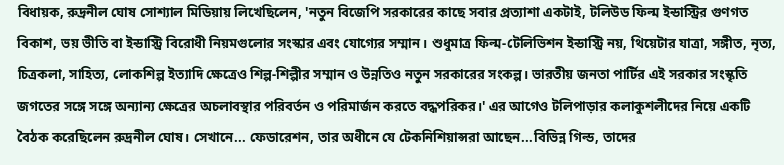বিধায়ক, রুদ্রনীল ঘোষ সোশ্যাল মিডিয়ায় লিখেছিলেন, 'নতুন বিজেপি সরকারের কাছে সবার প্রত্যাশা একটাই, টলিউড ফিল্ম ইন্ডাস্ট্রির গুণগত বিকাশ, ভয় ভীতি বা ইন্ডাস্ট্রি বিরোধী নিয়মগুলোর সংস্কার এবং যোগ্যের সম্মান। শুধুমাত্র ফিল্ম-টেলিভিশন ইন্ডাস্ট্রি নয়, থিয়েটার যাত্রা, সঙ্গীত, নৃত্য, চিত্রকলা, সাহিত্য, লোকশিল্প ইত্যাদি ক্ষেত্রেও শিল্প-শিল্পীর সম্মান ও উন্নতিও নতুন সরকারের সংকল্প। ভারতীয় জনতা পার্টির এই সরকার সংস্কৃতি জগতের সঙ্গে সঙ্গে অন্যান্য ক্ষেত্রের অচলাবস্থার পরিবর্তন ও পরিমার্জন করতে বদ্ধপরিকর।' এর আগেও টলিপাড়ার কলাকুশলীদের নিয়ে একটি বৈঠক করেছিলেন রুদ্রনীল ঘোষ। সেখানে... ফেডারেশন, তার অধীনে যে টেকনিশিয়ান্সরা আছেন...বিভিন্ন গিল্ড, তাদের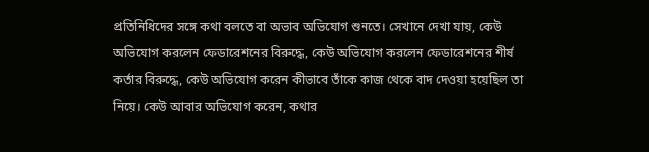প্রতিনিধিদের সঙ্গে কথা বলতে বা অভাব অভিযোগ শুনতে। সেখানে দেখা যায়, কেউ অভিযোগ করলেন ফেডারেশনের বিরুদ্ধে, কেউ অভিযোগ করলেন ফেডারেশনের শীর্ষ কর্তার বিরুদ্ধে, কেউ অভিযোগ করেন কীভাবে তাঁকে কাজ থেকে বাদ দেওয়া হয়েছিল তা নিয়ে। কেউ আবার অভিযোগ করেন, কথার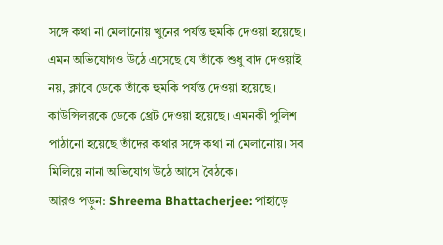সঙ্গে কথা না মেলানোয় খুনের পর্যন্ত হুমকি দেওয়া হয়েছে। এমন অভিযোগও উঠে এসেছে যে তাঁকে শুধু বাদ দেওয়াই নয়, ক্লাবে ডেকে তাঁকে হুমকি পর্যন্ত দেওয়া হয়েছে। কাউন্সিলরকে ডেকে থ্রেট দেওয়া হয়েছে। এমনকী পুলিশ পাঠানো হয়েছে তাঁদের কথার সঙ্গে কথা না মেলানোয়। সব মিলিয়ে নানা অভিযোগ উঠে আসে বৈঠকে।
আরও পড়ুন: Shreema Bhattacherjee: পাহাড়ে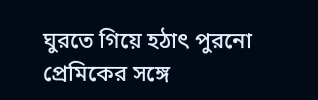ঘুরতে গিয়ে হঠাৎ পুরনো প্রেমিকের সঙ্গে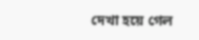দেখা হয়ে গেল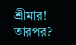শ্রীমার! তারপর?